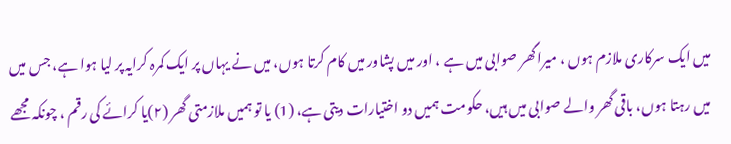میں ایک سرکاری ملازم ہوں ، میراگھر صوابی میں ہے ، اور میں پشاور میں کام کرتا ہوں، میں نے یہاں پر ایک کمرہ کرایہ پر لیا ہوا ہے، جس میں میں رہتا ہوں، باقی گھر والے صوابی میں ہیں، حکومت ہمیں دو اختیارات دیتی ہے، (1) یا تو ہمیں ملازمتی گھر (۲)یا کرائے کی رقم ، چونکہ مجھے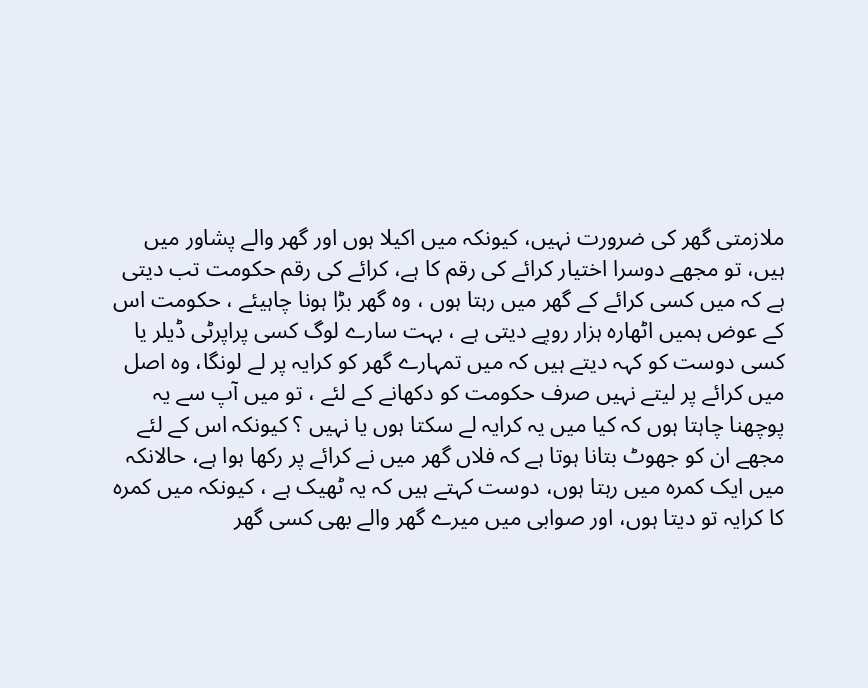ملازمتی گھر کی ضرورت نہیں، کیونکہ میں اکیلا ہوں اور گھر والے پشاور میں ہیں، تو مجھے دوسرا اختیار کرائے کی رقم کا ہے، کرائے کی رقم حکومت تب دیتی ہے کہ میں کسی کرائے کے گھر میں رہتا ہوں ، وہ گھر بڑا ہونا چاہیئے ، حکومت اس کے عوض ہمیں اٹھارہ ہزار روپے دیتی ہے ، بہت سارے لوگ کسی پراپرٹی ڈیلر یا کسی دوست کو کہہ دیتے ہیں کہ میں تمہارے گھر کو کرایہ پر لے لونگا، وہ اصل میں کرائے پر لیتے نہیں صرف حکومت کو دکھانے کے لئے ، تو میں آپ سے یہ پوچھنا چاہتا ہوں کہ کیا میں یہ کرایہ لے سکتا ہوں یا نہیں ؟ کیونکہ اس کے لئے مجھے ان کو جھوٹ بتانا ہوتا ہے کہ فلاں گھر میں نے کرائے پر رکھا ہوا ہے، حالانکہ میں ایک کمرہ میں رہتا ہوں، دوست کہتے ہیں کہ یہ ٹھیک ہے ، کیونکہ میں کمرہ کا کرایہ تو دیتا ہوں، اور صوابی میں میرے گھر والے بھی کسی گھر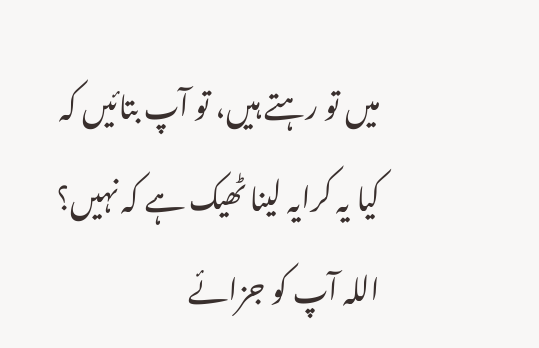میں تو رہتے ہیں، تو آپ بتائیں کہ کیا یہ کرایہ لینا ٹھیک ہے کہ نہیں؟ اللہ آپ کو جزائے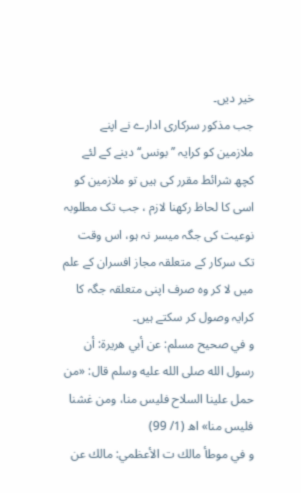خیر دیں۔
جب مذکور سرکاری ادارے نے اپنے ملازمین کو کرایہ ’’بونس‘‘ دینے کے لئے کچھ شرائط مقرر کی ہیں تو ملازمین کو اسی کا لحاظ رکھنا لازم ، جب تک مطلوبہ نوعیت کی جگہ میسر نہ ہو، اس وقت تک سرکار کے متعلقہ مجاز افسران کے علم میں لا کر وہ صرف اپنی متعلقہ جگہ کا کرایہ وصول کر سکتے ہیں۔
و في صحيح مسلم: عن أبي هريرة: أن رسول الله صلى الله عليه وسلم قال: «من حمل علينا السلاح فليس منا، ومن غشنا فليس منا» اھ (1/ 99)
و في موطأ مالك ت الأعظمي: مالك عن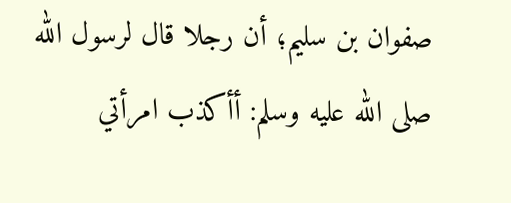صفوان بن سليم؛ أن رجلا قال لرسول الله صلى الله عليه وسلم: أأكذب امرأتي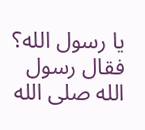يا رسول الله؟ فقال رسول الله صلى الله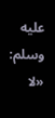عليه وسلم: «لا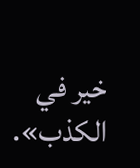خير في الكذب».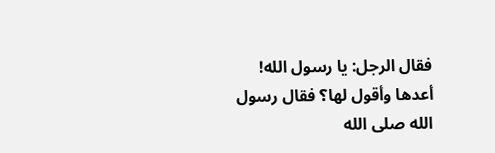فقال الرجل: يا رسول الله! أعدها وأقول لها؟ فقال رسول الله صلى الله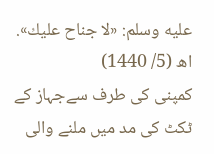عليه وسلم: «لا جناح عليك». اھ (5/ 1440)
کمپنی کی طرف سےجہاز کے ٹکٹ کی مد میں ملنے والی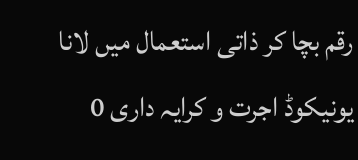رقم بچا کر ذاتی استعمال میں لانا
یونیکوڈ اجرت و کرایہ داری 0